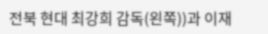전북 현대 최강희 감독(왼쪽))과 이재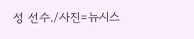성 선수./사진=뉴시스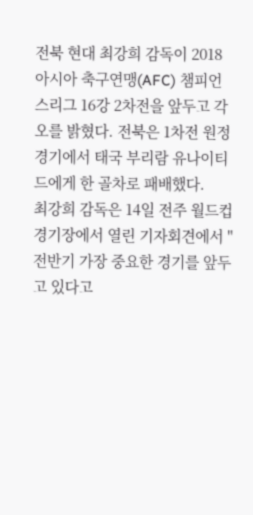전북 현대 최강희 감독이 2018 아시아 축구연맹(AFC) 챔피언스리그 16강 2차전을 앞두고 각오를 밝혔다. 전북은 1차전 원정경기에서 태국 부리람 유나이티드에게 한 골차로 패배했다.
최강희 감독은 14일 전주 월드컵 경기장에서 열린 기자회견에서 "전반기 가장 중요한 경기를 앞두고 있다고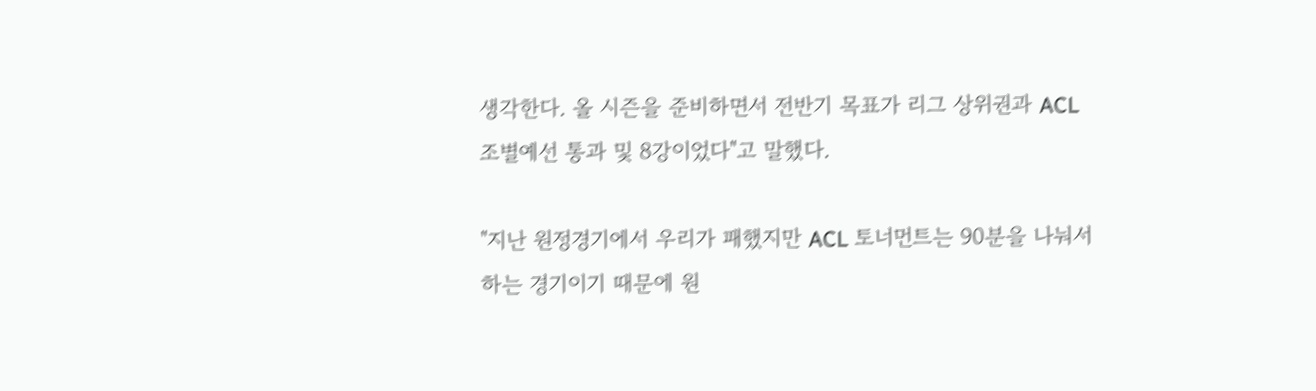생각한다. 올 시즌을 준비하면서 전반기 목표가 리그 상위권과 ACL 조별예선 통과 및 8강이었다"고 말했다.

"지난 원정경기에서 우리가 패했지만 ACL 토너먼트는 90분을 나눠서 하는 경기이기 때문에 원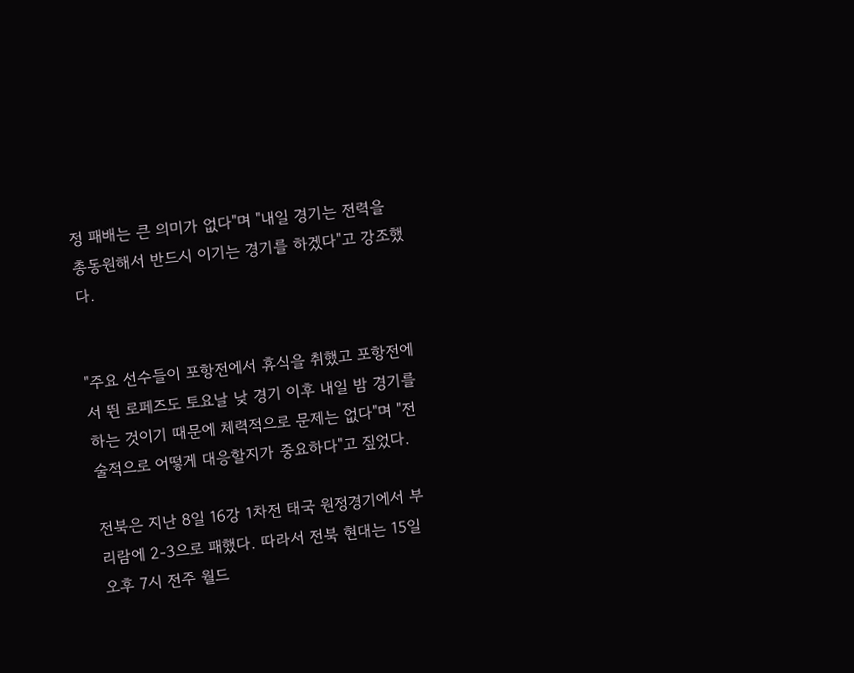정 패배는 큰 의미가 없다"며 "내일 경기는 전력을 총동원해서 반드시 이기는 경기를 하겠다"고 강조했다.


"주요 선수들이 포항전에서 휴식을 취했고 포항전에서 뛴 로페즈도 토요날 낮 경기 이후 내일 밤 경기를 하는 것이기 때문에 체력적으로 문제는 없다"며 "전술적으로 어떻게 대응할지가 중요하다"고 짚었다.

전북은 지난 8일 16강 1차전 태국 원정경기에서 부리람에 2-3으로 패했다. 따라서 전북 현대는 15일 오후 7시 전주 월드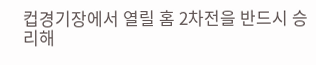컵경기장에서 열릴 홈 2차전을 반드시 승리해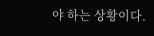야 하는 상황이다.